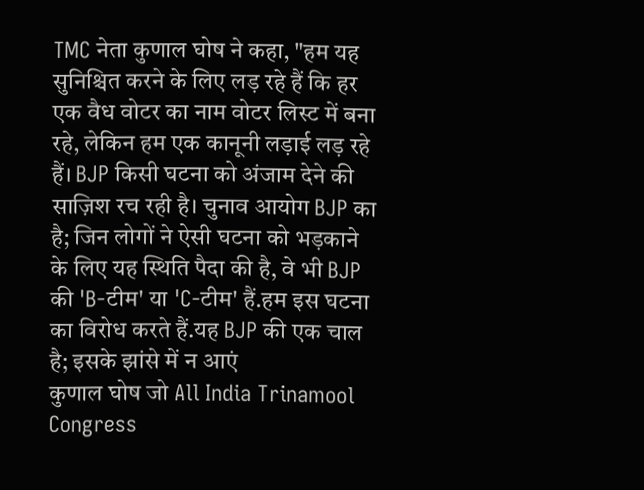TMC नेता कुणाल घोष ने कहा, "हम यह सुनिश्चित करने के लिए लड़ रहे हैं कि हर एक वैध वोटर का नाम वोटर लिस्ट में बना रहे, लेकिन हम एक कानूनी लड़ाई लड़ रहे हैं। BJP किसी घटना को अंजाम देने की साज़िश रच रही है। चुनाव आयोग BJP का है; जिन लोगों ने ऐसी घटना को भड़काने के लिए यह स्थिति पैदा की है, वे भी BJP की 'B-टीम' या 'C-टीम' हैं.हम इस घटना का विरोध करते हैं.यह BJP की एक चाल है; इसके झांसे में न आएं
कुणाल घोष जो All India Trinamool Congress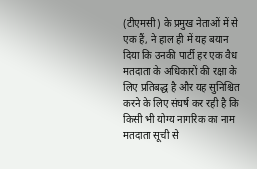(टीएमसी) के प्रमुख नेताओं में से एक हैं, ने हाल ही में यह बयान दिया कि उनकी पार्टी हर एक वैध मतदाता के अधिकारों की रक्षा के लिए प्रतिबद्ध है और यह सुनिश्चित करने के लिए संघर्ष कर रही है कि किसी भी योग्य नागरिक का नाम मतदाता सूची से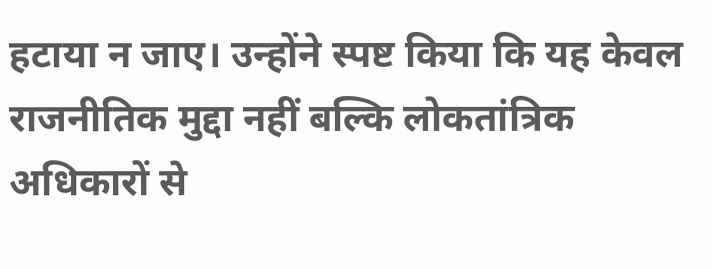हटाया न जाए। उन्होंने स्पष्ट किया कि यह केवल राजनीतिक मुद्दा नहीं बल्कि लोकतांत्रिक अधिकारों से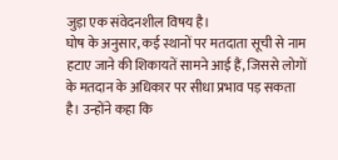जुड़ा एक संवेदनशील विषय है।
घोष के अनुसार, कई स्थानों पर मतदाता सूची से नाम हटाए जाने की शिकायतें सामने आई हैं, जिससे लोगों के मतदान के अधिकार पर सीधा प्रभाव पड़ सकता है। उन्होंने कहा कि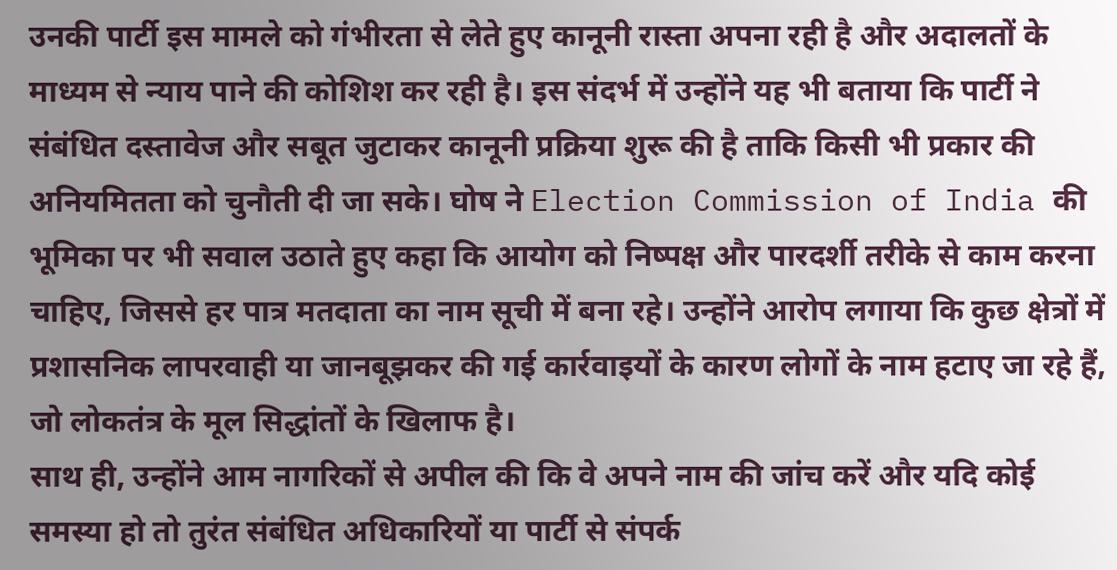उनकी पार्टी इस मामले को गंभीरता से लेते हुए कानूनी रास्ता अपना रही है और अदालतों के माध्यम से न्याय पाने की कोशिश कर रही है। इस संदर्भ में उन्होंने यह भी बताया कि पार्टी ने संबंधित दस्तावेज और सबूत जुटाकर कानूनी प्रक्रिया शुरू की है ताकि किसी भी प्रकार की अनियमितता को चुनौती दी जा सके। घोष ने Election Commission of India की भूमिका पर भी सवाल उठाते हुए कहा कि आयोग को निष्पक्ष और पारदर्शी तरीके से काम करना चाहिए, जिससे हर पात्र मतदाता का नाम सूची में बना रहे। उन्होंने आरोप लगाया कि कुछ क्षेत्रों में प्रशासनिक लापरवाही या जानबूझकर की गई कार्रवाइयों के कारण लोगों के नाम हटाए जा रहे हैं, जो लोकतंत्र के मूल सिद्धांतों के खिलाफ है।
साथ ही, उन्होंने आम नागरिकों से अपील की कि वे अपने नाम की जांच करें और यदि कोई समस्या हो तो तुरंत संबंधित अधिकारियों या पार्टी से संपर्क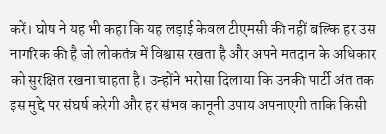करें। घोष ने यह भी कहा कि यह लड़ाई केवल टीएमसी की नहीं बल्कि हर उस नागरिक की है जो लोकतंत्र में विश्वास रखता है और अपने मतदान के अधिकार को सुरक्षित रखना चाहता है। उन्होंने भरोसा दिलाया कि उनकी पार्टी अंत तक इस मुद्दे पर संघर्ष करेगी और हर संभव कानूनी उपाय अपनाएगी ताकि किसी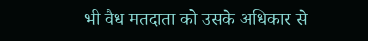भी वैध मतदाता को उसके अधिकार से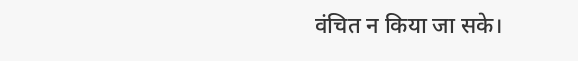वंचित न किया जा सके।